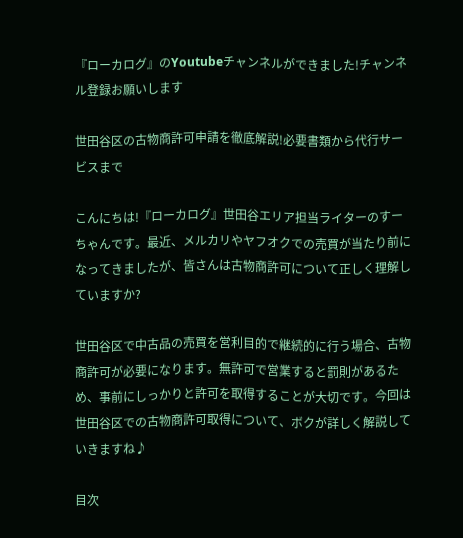『ローカログ』のYoutubeチャンネルができました!チャンネル登録お願いします

世田谷区の古物商許可申請を徹底解説!必要書類から代行サービスまで

こんにちは!『ローカログ』世田谷エリア担当ライターのすーちゃんです。最近、メルカリやヤフオクでの売買が当たり前になってきましたが、皆さんは古物商許可について正しく理解していますか?

世田谷区で中古品の売買を営利目的で継続的に行う場合、古物商許可が必要になります。無許可で営業すると罰則があるため、事前にしっかりと許可を取得することが大切です。今回は世田谷区での古物商許可取得について、ボクが詳しく解説していきますね♪

目次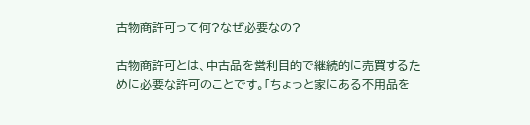古物商許可って何?なぜ必要なの?

古物商許可とは、中古品を営利目的で継続的に売買するために必要な許可のことです。「ちょっと家にある不用品を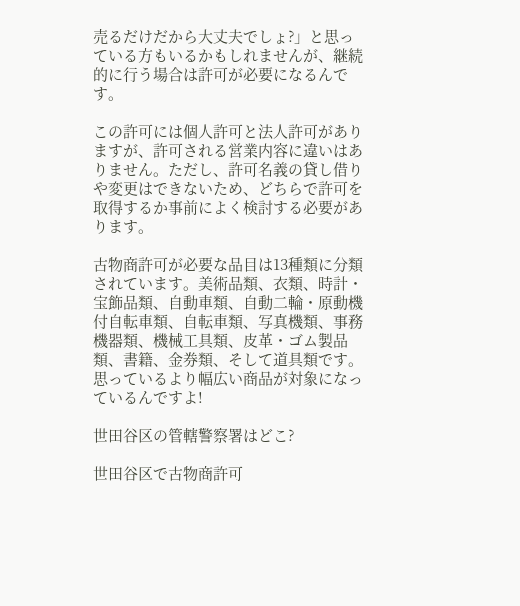売るだけだから大丈夫でしょ?」と思っている方もいるかもしれませんが、継続的に行う場合は許可が必要になるんです。

この許可には個人許可と法人許可がありますが、許可される営業内容に違いはありません。ただし、許可名義の貸し借りや変更はできないため、どちらで許可を取得するか事前によく検討する必要があります。

古物商許可が必要な品目は13種類に分類されています。美術品類、衣類、時計・宝飾品類、自動車類、自動二輪・原動機付自転車類、自転車類、写真機類、事務機器類、機械工具類、皮革・ゴム製品類、書籍、金券類、そして道具類です。思っているより幅広い商品が対象になっているんですよ!

世田谷区の管轄警察署はどこ?

世田谷区で古物商許可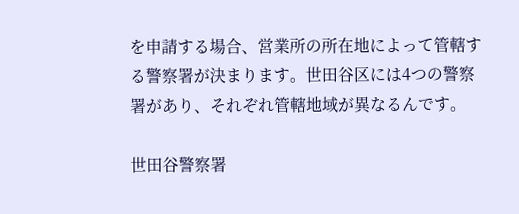を申請する場合、営業所の所在地によって管轄する警察署が決まります。世田谷区には4つの警察署があり、それぞれ管轄地域が異なるんです。

世田谷警察署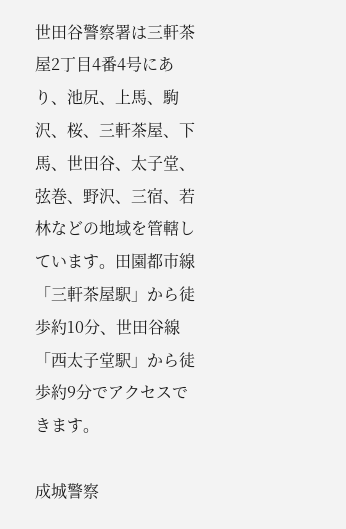世田谷警察署は三軒茶屋2丁目4番4号にあり、池尻、上馬、駒沢、桜、三軒茶屋、下馬、世田谷、太子堂、弦巻、野沢、三宿、若林などの地域を管轄しています。田園都市線「三軒茶屋駅」から徒歩約10分、世田谷線「西太子堂駅」から徒歩約9分でアクセスできます。

成城警察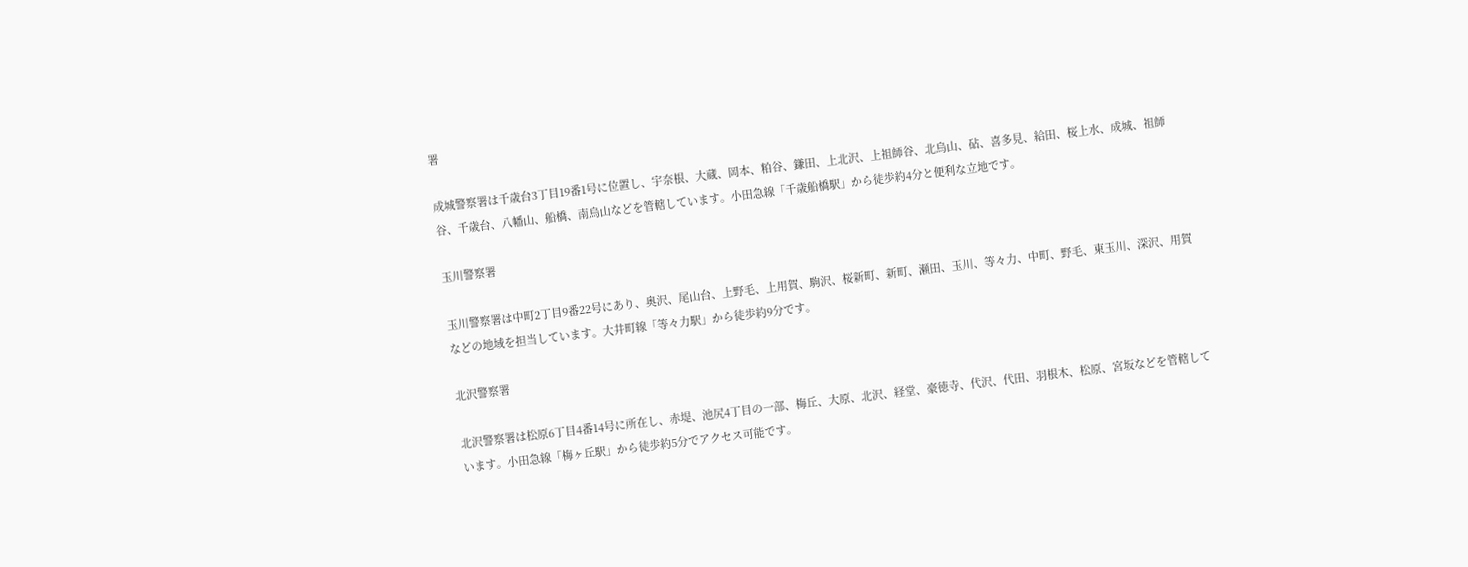署

成城警察署は千歳台3丁目19番1号に位置し、宇奈根、大蔵、岡本、粕谷、鎌田、上北沢、上祖師谷、北烏山、砧、喜多見、給田、桜上水、成城、祖師谷、千歳台、八幡山、船橋、南烏山などを管轄しています。小田急線「千歳船橋駅」から徒歩約4分と便利な立地です。

玉川警察署

玉川警察署は中町2丁目9番22号にあり、奥沢、尾山台、上野毛、上用賀、駒沢、桜新町、新町、瀬田、玉川、等々力、中町、野毛、東玉川、深沢、用賀などの地域を担当しています。大井町線「等々力駅」から徒歩約9分です。

北沢警察署

北沢警察署は松原6丁目4番14号に所在し、赤堤、池尻4丁目の一部、梅丘、大原、北沢、経堂、豪徳寺、代沢、代田、羽根木、松原、宮坂などを管轄しています。小田急線「梅ヶ丘駅」から徒歩約5分でアクセス可能です。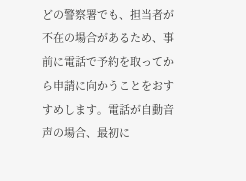どの警察署でも、担当者が不在の場合があるため、事前に電話で予約を取ってから申請に向かうことをおすすめします。電話が自動音声の場合、最初に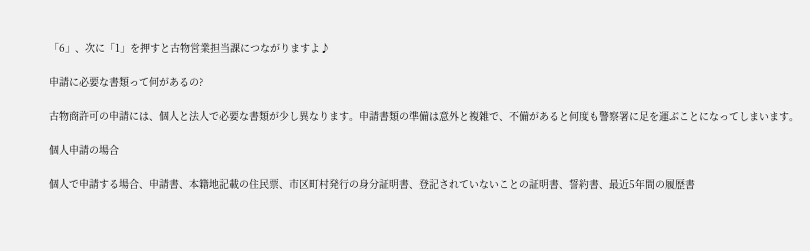「6」、次に「1」を押すと古物営業担当課につながりますよ♪

申請に必要な書類って何があるの?

古物商許可の申請には、個人と法人で必要な書類が少し異なります。申請書類の準備は意外と複雑で、不備があると何度も警察署に足を運ぶことになってしまいます。

個人申請の場合

個人で申請する場合、申請書、本籍地記載の住民票、市区町村発行の身分証明書、登記されていないことの証明書、誓約書、最近5年間の履歴書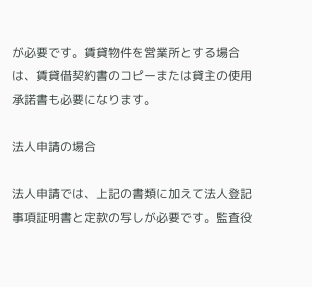が必要です。賃貸物件を営業所とする場合は、賃貸借契約書のコピーまたは貸主の使用承諾書も必要になります。

法人申請の場合

法人申請では、上記の書類に加えて法人登記事項証明書と定款の写しが必要です。監査役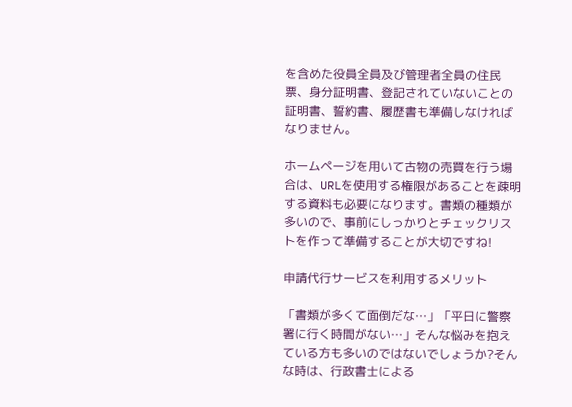を含めた役員全員及び管理者全員の住民票、身分証明書、登記されていないことの証明書、誓約書、履歴書も準備しなければなりません。

ホームページを用いて古物の売買を行う場合は、URLを使用する権限があることを疎明する資料も必要になります。書類の種類が多いので、事前にしっかりとチェックリストを作って準備することが大切ですね!

申請代行サービスを利用するメリット

「書類が多くて面倒だな…」「平日に警察署に行く時間がない…」そんな悩みを抱えている方も多いのではないでしょうか?そんな時は、行政書士による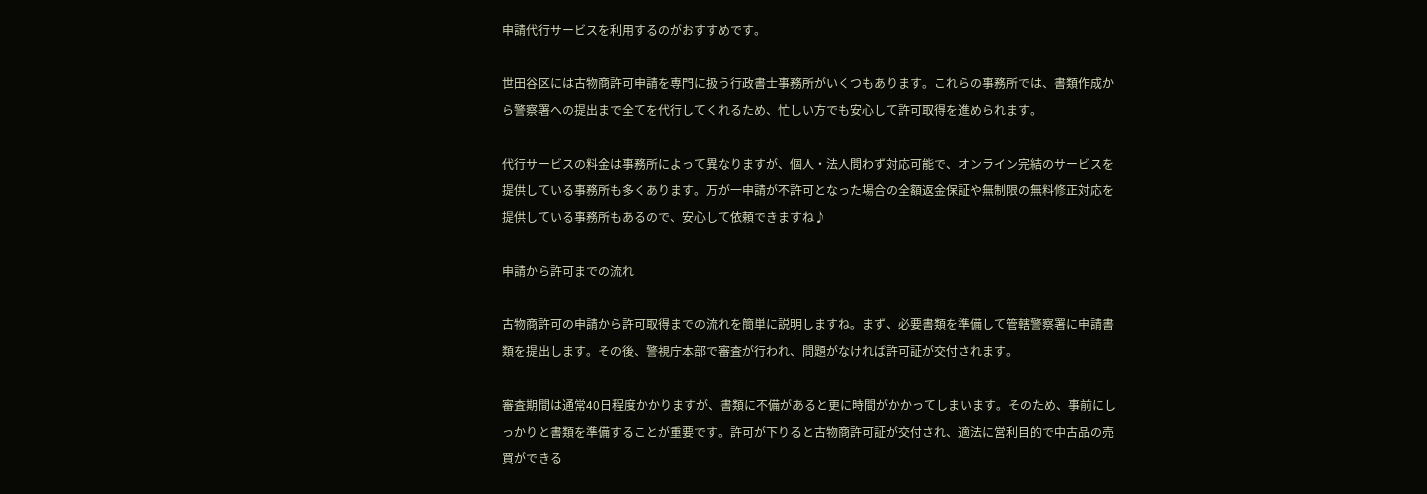申請代行サービスを利用するのがおすすめです。

世田谷区には古物商許可申請を専門に扱う行政書士事務所がいくつもあります。これらの事務所では、書類作成から警察署への提出まで全てを代行してくれるため、忙しい方でも安心して許可取得を進められます。

代行サービスの料金は事務所によって異なりますが、個人・法人問わず対応可能で、オンライン完結のサービスを提供している事務所も多くあります。万が一申請が不許可となった場合の全額返金保証や無制限の無料修正対応を提供している事務所もあるので、安心して依頼できますね♪

申請から許可までの流れ

古物商許可の申請から許可取得までの流れを簡単に説明しますね。まず、必要書類を準備して管轄警察署に申請書類を提出します。その後、警視庁本部で審査が行われ、問題がなければ許可証が交付されます。

審査期間は通常40日程度かかりますが、書類に不備があると更に時間がかかってしまいます。そのため、事前にしっかりと書類を準備することが重要です。許可が下りると古物商許可証が交付され、適法に営利目的で中古品の売買ができる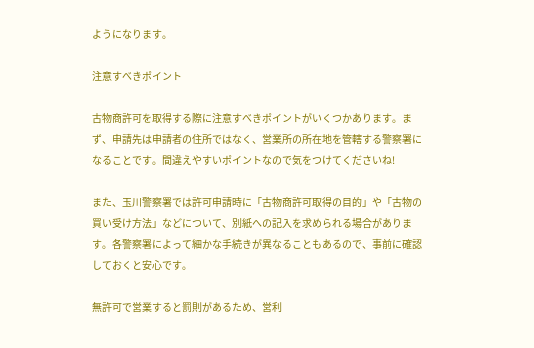ようになります。

注意すべきポイント

古物商許可を取得する際に注意すべきポイントがいくつかあります。まず、申請先は申請者の住所ではなく、営業所の所在地を管轄する警察署になることです。間違えやすいポイントなので気をつけてくださいね!

また、玉川警察署では許可申請時に「古物商許可取得の目的」や「古物の買い受け方法」などについて、別紙への記入を求められる場合があります。各警察署によって細かな手続きが異なることもあるので、事前に確認しておくと安心です。

無許可で営業すると罰則があるため、営利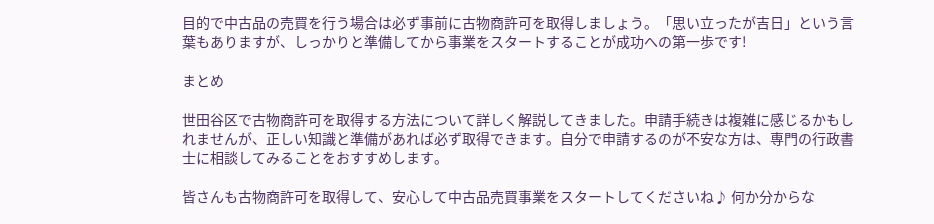目的で中古品の売買を行う場合は必ず事前に古物商許可を取得しましょう。「思い立ったが吉日」という言葉もありますが、しっかりと準備してから事業をスタートすることが成功への第一歩です!

まとめ

世田谷区で古物商許可を取得する方法について詳しく解説してきました。申請手続きは複雑に感じるかもしれませんが、正しい知識と準備があれば必ず取得できます。自分で申請するのが不安な方は、専門の行政書士に相談してみることをおすすめします。

皆さんも古物商許可を取得して、安心して中古品売買事業をスタートしてくださいね♪ 何か分からな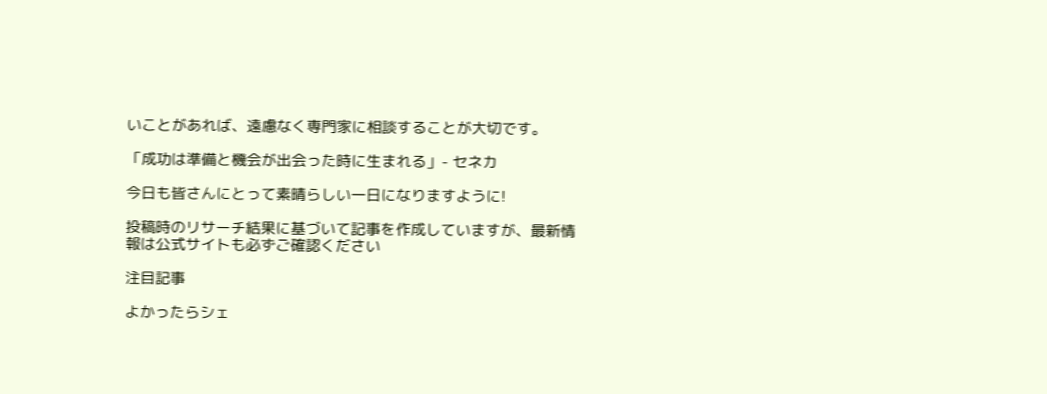いことがあれば、遠慮なく専門家に相談することが大切です。

「成功は準備と機会が出会った時に生まれる」- セネカ

今日も皆さんにとって素晴らしい一日になりますように!

投稿時のリサーチ結果に基づいて記事を作成していますが、最新情報は公式サイトも必ずご確認ください

注目記事

よかったらシェ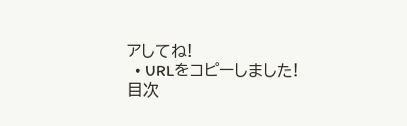アしてね!
  • URLをコピーしました!
目次